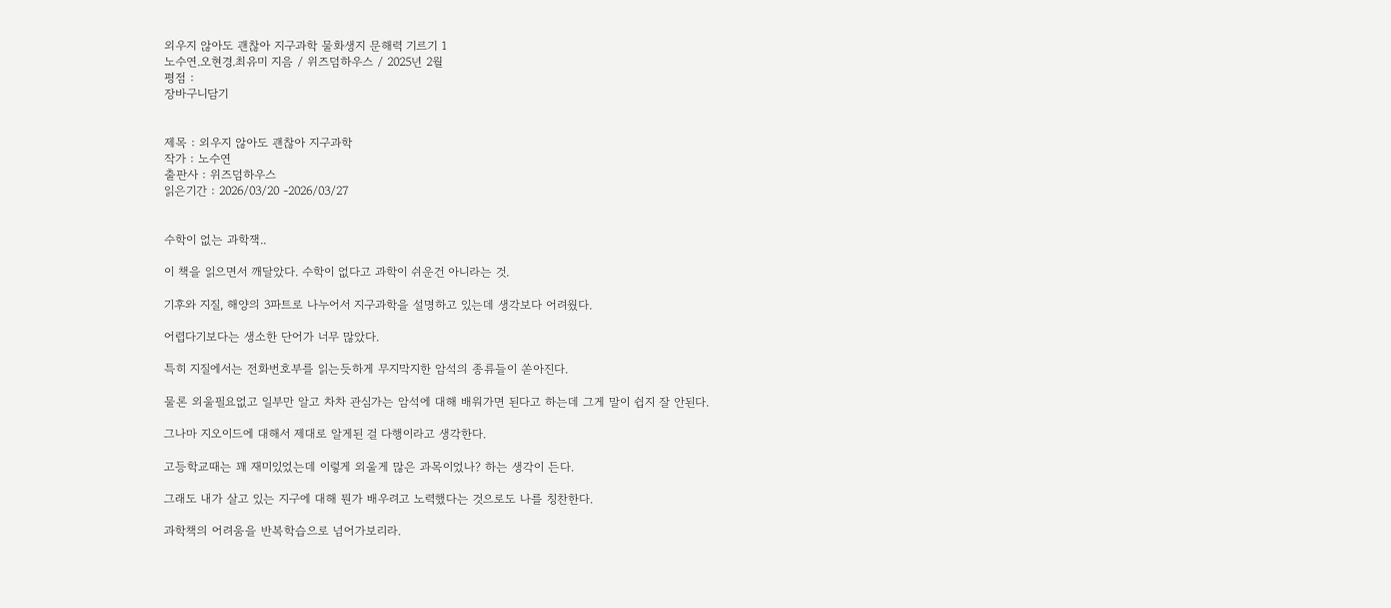외우지 않아도 괜찮아 지구과학 물화생지 문해력 기르기 1
노수연.오현경.최유미 지음 / 위즈덤하우스 / 2025년 2월
평점 :
장바구니담기


제목 : 외우지 않아도 괜찮아 지구과학
작가 : 노수연
출판사 : 위즈덤하우스
읽은기간 : 2026/03/20 -2026/03/27


수학이 없는 과학잭..

이 책을 읽으면서 깨달았다. 수학이 없다고 과학이 쉬운건 아니라는 것.

기후와 지질, 해양의 3파트로 나누어서 지구과학을 설명하고 있는데 생각보다 어려웠다.

어렵다기보다는 생소한 단어가 너무 많았다.

특히 지질에서는 전화번호부를 읽는듯하게 무지막지한 암석의 종류들이 쏟아진다.

물론 외울필요없고 일부만 알고 차차 관심가는 암석에 대해 배워가면 된다고 하는데 그게 말이 쉽지 잘 안된다.

그나마 지오이드에 대해서 제대로 알게된 걸 다행이라고 생각한다.

고등학교때는 꽤 재미있었는데 이렇게 외울게 많은 과목이었나? 하는 생각이 든다.

그래도 내가 살고 있는 지구에 대해 뭔가 배우려고 노력했다는 것으로도 나를 칭찬한다.

과학책의 어려움을 반복학습으로 넘어가보리라.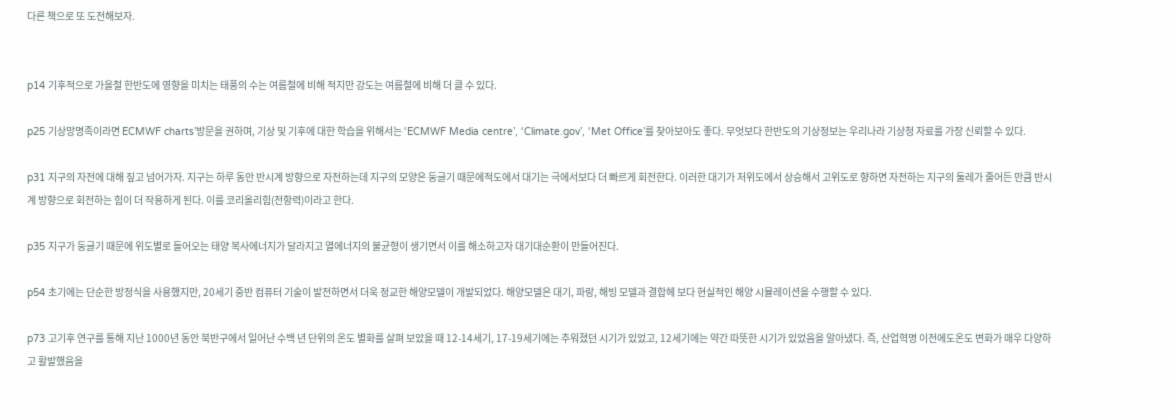다른 책으로 또 도전해보자.


p14 기후적으로 가을철 한반도에 영향을 미치는 태풍의 수는 여름철에 비해 적지만 강도는 여름철에 비해 더 클 수 있다.

p25 기상망명족이라면 ECMWF charts’방문을 권하며, 기상 및 기후에 대한 학습을 위해서는 ‘ECMWF Media centre’, ‘Climate.gov’, ‘Met Office’를 찾아보아도 좋다. 무엇보다 한반도의 기상정보는 우리나라 기상청 자료를 가장 신뢰할 수 있다.

p31 지구의 자전에 대해 짚고 넘어가자. 지구는 하루 동안 반시계 방향으로 자전하는데 지구의 모양은 둥글기 때문에적도에서 대기는 극에서보다 더 빠르게 회전한다. 이러한 대기가 저위도에서 상승해서 고위도로 향하면 자전하는 지구의 둘레가 줄어든 만큼 반시계 방향으로 회전하는 힘이 더 작용하게 된다. 이를 코리올리힘(전항력)이라고 한다.

p35 지구가 둥글기 때문에 위도별로 들어오는 태양 복사에너지가 달라지고 열에너지의 불균형이 생기면서 이를 해소하고자 대기대순환이 만들어진다.

p54 초기에는 단순한 방정식을 사용했지만, 20세기 중반 컴퓨터 기술이 발전하면서 더욱 정교한 해양모델이 개발되었다. 해양모델은 대기, 파랑, 해빙 모델과 결합헤 보다 현실적인 해양 시뮬레이션을 수행할 수 있다.

p73 고기후 연구를 통해 지난 1000년 동안 북반구에서 일어난 수백 년 단위의 온도 별화를 살펴 보았을 때 12-14세기, 17-19세기에는 추워졌던 시기가 있었고, 12세기에는 약간 따뜻한 시기가 있었음을 알아냈다. 즉, 산업혁명 이전에도온도 변화가 매우 다양하고 활발했음을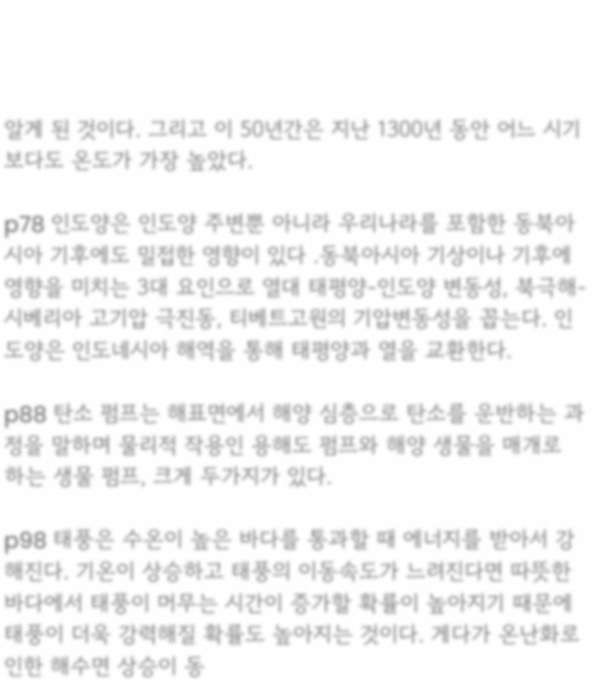알게 된 것이다. 그리고 이 50년간은 지난 1300년 동안 어느 시기보다도 온도가 가장 높았다.

p78 인도양은 인도양 주변뿐 아니라 우리나라를 포함한 동북아시아 기후에도 밀접한 영향이 있다 .동북아시아 기상이나 기후에 영향을 미치는 3대 요인으로 열대 태평양-인도양 변동성, 북극해-시베리아 고기압 극진동, 티베트고원의 기압변동성을 꼽는다. 인도양은 인도네시아 해역을 통해 태평양과 열을 교환한다.

p88 탄소 펌프는 해표면에서 해양 심층으로 탄소를 운반하는 과정을 말하며 물리적 작용인 용해도 펌프와 해양 생물을 매개로 하는 생물 펌프, 크게 두가지가 있다.

p98 태풍은 수온이 높은 바다를 통과할 때 에너지를 받아서 강해진다. 기온이 상승하고 태풍의 이동속도가 느려진다면 따뜻한 바다에서 태풍이 머무는 시간이 증가할 확률이 높아지기 때문에 태풍이 더욱 강력해질 확률도 높아지는 것이다. 게다가 온난화로 인한 해수면 상승이 동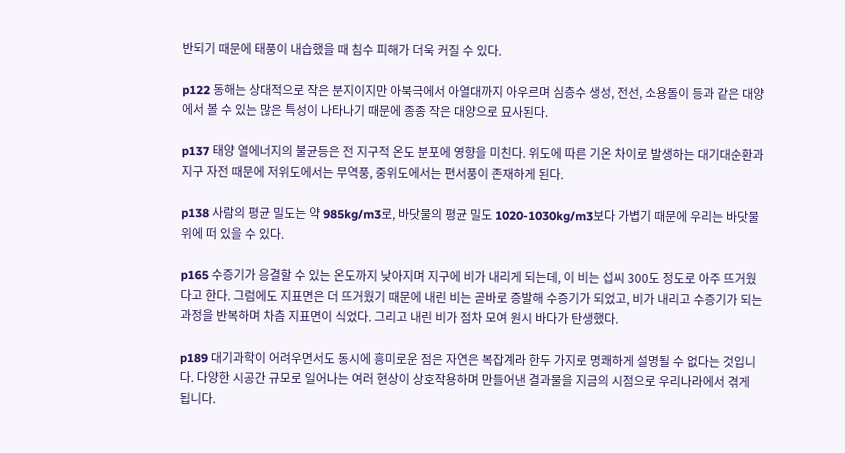반되기 때문에 태풍이 내습했을 때 침수 피해가 더욱 커질 수 있다.

p122 동해는 상대적으로 작은 분지이지만 아북극에서 아열대까지 아우르며 심층수 생성, 전선, 소용돌이 등과 같은 대양에서 볼 수 있는 많은 특성이 나타나기 때문에 종종 작은 대양으로 묘사된다.

p137 태양 열에너지의 불균등은 전 지구적 온도 분포에 영향을 미친다. 위도에 따른 기온 차이로 발생하는 대기대순환과 지구 자전 때문에 저위도에서는 무역풍, 중위도에서는 편서풍이 존재하게 된다.

p138 사람의 평균 밀도는 약 985kg/m3로, 바닷물의 평균 밀도 1020-1030kg/m3보다 가볍기 때문에 우리는 바닷물 위에 떠 있을 수 있다.

p165 수증기가 응결할 수 있는 온도까지 낮아지며 지구에 비가 내리게 되는데, 이 비는 섭씨 300도 정도로 아주 뜨거웠다고 한다. 그럼에도 지표면은 더 뜨거웠기 때문에 내린 비는 곧바로 증발해 수증기가 되었고, 비가 내리고 수증기가 되는 과정을 반복하며 차츰 지표면이 식었다. 그리고 내린 비가 점차 모여 원시 바다가 탄생했다.

p189 대기과학이 어려우면서도 동시에 흥미로운 점은 자연은 복잡계라 한두 가지로 명쾌하게 설명될 수 없다는 것입니다. 다양한 시공간 규모로 일어나는 여러 현상이 상호작용하며 만들어낸 결과물을 지금의 시점으로 우리나라에서 겪게 됩니다.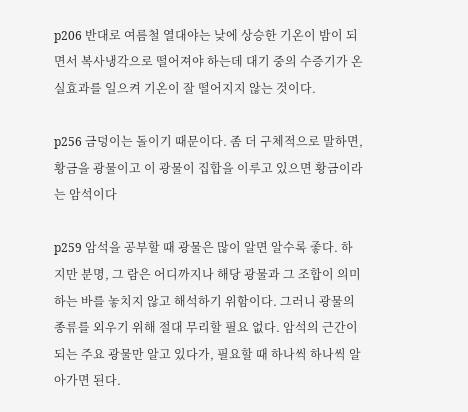p206 반대로 여름철 열대야는 낮에 상승한 기온이 밤이 되면서 복사냉각으로 떨어져야 하는데 대기 중의 수증기가 온실효과를 일으켜 기온이 잘 떨어지지 않는 것이다.

p256 금덩이는 돌이기 때문이다. 좀 더 구체적으로 말하면, 황금을 광물이고 이 광물이 집합을 이루고 있으면 황금이라는 암석이다

p259 암석을 공부할 때 광물은 많이 알면 알수록 좋다. 하지만 분명, 그 람은 어디까지나 해당 광물과 그 조합이 의미하는 바를 놓치지 않고 해석하기 위함이다. 그러니 광물의 종류를 외우기 위해 절대 무리할 필요 없다. 암석의 근간이 되는 주요 광물만 알고 있다가, 필요할 때 하나씩 하나씩 알아가면 된다.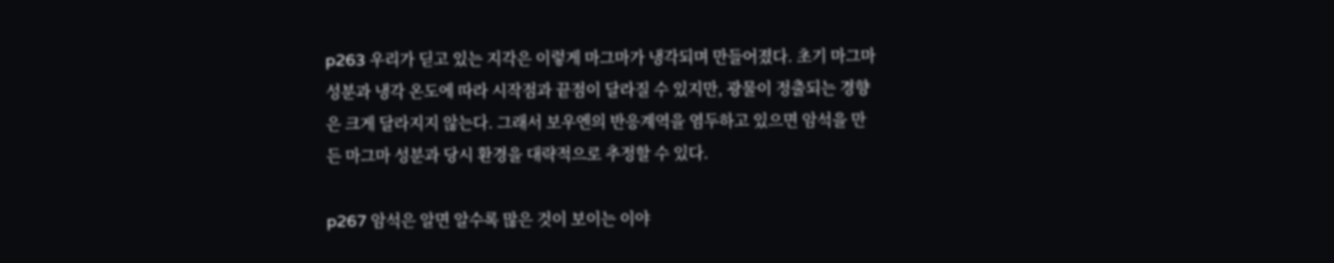p263 우리가 딛고 있는 지각은 이렇게 마그마가 냉각되며 만들어졌다. 초기 마그마 성분과 냉각 온도에 따라 시작점과 끝점이 달라질 수 있지만, 광물이 정출되는 경향은 크게 달라지지 않는다. 그래서 보우엔의 반응계역을 염두하고 있으면 암석을 만든 마그마 성분과 당시 환경을 대략적으로 추정할 수 있다.

p267 암석은 알면 알수록 많은 것이 보이는 이야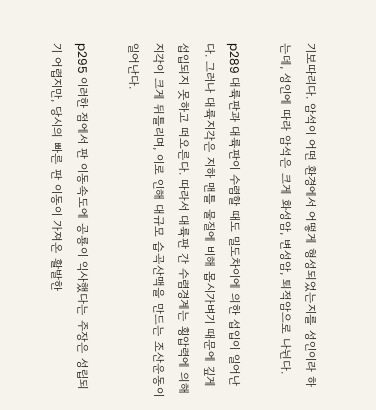기보따리다. 암석이 어떤 환경에서 어떻게 형성되었는지를 성인이라 하는데, 성인에 따라 암석은 크게 화성암, 변성암, 퇴적암으로 나뉜다.

p289 대륙판과 대륙판이 수렴할 때도 밀도차이에 의한 섭입이 일어난다. 그러나 대륙지각은 지하 맨틀 물질에 비해 몹시가벼기 때문에 깊게 섭입되지 못하고 떠오른다. 따라서 대륙판 간 수렴경계는 횡압력에 의해 지각이 크게 뒤틀리며, 이로 인해 대규모 습곡산맥을 만드는 조산운동이 일어난다.

p295 이러한 점에서 판 이동속도에 공룡이 익사했다는 주장은 성립되기 어렵지만, 당시의 빠른 판 이동이 가져온 활발한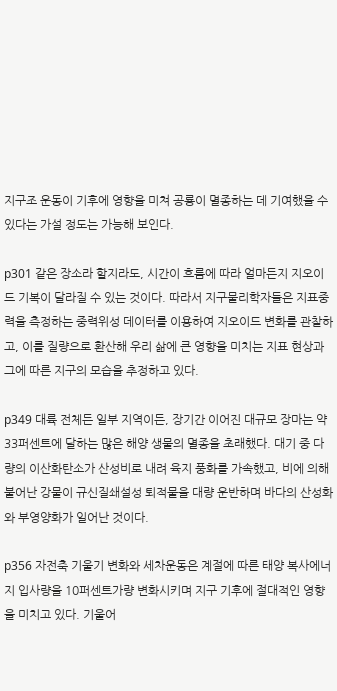지구조 운동이 기후에 영향을 미쳐 공룡이 멸종하는 데 기여했을 수 있다는 가설 정도는 가능해 보인다.

p301 같은 장소라 할지라도, 시간이 흐름에 따라 얼마든지 지오이드 기복이 달라질 수 있는 것이다. 따라서 지구물리학자들은 지표중력을 측정하는 중력위성 데이터를 이용하여 지오이드 변화를 관찰하고, 이를 질량으로 환산해 우리 삶에 큰 영향을 미치는 지표 현상과 그에 따른 지구의 모습을 추정하고 있다.

p349 대륙 전체든 일부 지역이든, 장기간 이어진 대규모 장마는 약 33퍼센트에 달하는 많은 해양 생물의 멸종을 초래했다. 대기 중 다량의 이산화탄소가 산성비로 내려 육지 풍화를 가속했고, 비에 의해 불어난 강물이 규신질쇄설성 퇴적물을 대량 운반하며 바다의 산성화와 부영양화가 일어난 것이다.

p356 자전축 기울기 변화와 세차운동은 계절에 따른 태양 복사에너지 입사량을 10퍼센트가량 변화시키며 지구 기후에 절대적인 영향을 미치고 있다. 기울어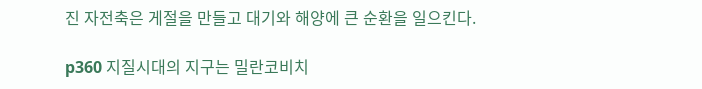진 자전축은 게절을 만들고 대기와 해양에 큰 순환을 일으킨다.

p360 지질시대의 지구는 밀란코비치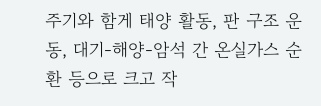주기와 함게 태양 활동, 판 구조 운동, 대기-해양-암석 간 온실가스 순환 등으로 크고 작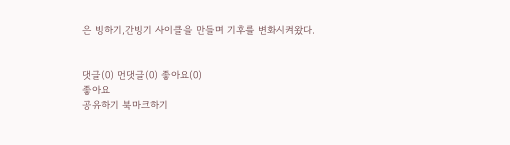은 빙하기,간빙기 사이클을 만들며 기후를 변화시켜왔다.


댓글(0) 먼댓글(0) 좋아요(0)
좋아요
공유하기 북마크하기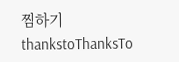찜하기 thankstoThanksTo